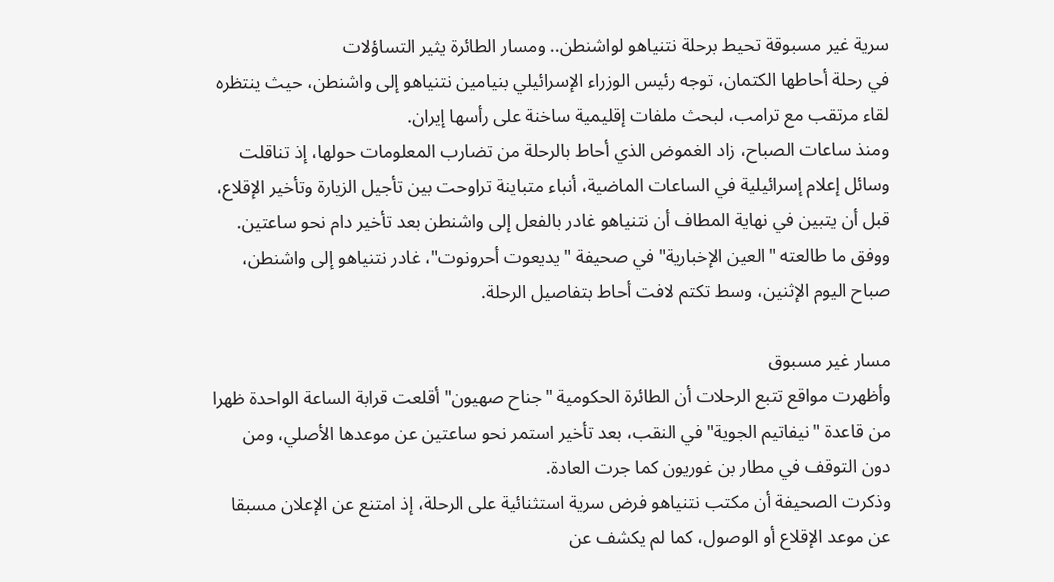سرية غير مسبوقة تحيط برحلة نتنياهو لواشنطن.. ومسار الطائرة يثير التساؤلات
في رحلة أحاطها الكتمان، توجه رئيس الوزراء الإسرائيلي بنيامين نتنياهو إلى واشنطن، حيث ينتظره لقاء مرتقب مع ترامب، لبحث ملفات إقليمية ساخنة على رأسها إيران.
ومنذ ساعات الصباح، زاد الغموض الذي أحاط بالرحلة من تضارب المعلومات حولها، إذ تناقلت وسائل إعلام إسرائيلية في الساعات الماضية، أنباء متباينة تراوحت بين تأجيل الزيارة وتأخير الإقلاع، قبل أن يتبين في نهاية المطاف أن نتنياهو غادر بالفعل إلى واشنطن بعد تأخير دام نحو ساعتين.
ووفق ما طالعته "العين الإخبارية" في صحيفة "يديعوت أحرونوت"، غادر نتنياهو إلى واشنطن، صباح اليوم الإثنين، وسط تكتم لافت أحاط بتفاصيل الرحلة.

مسار غير مسبوق
وأظهرت مواقع تتبع الرحلات أن الطائرة الحكومية "جناح صهيون" أقلعت قرابة الساعة الواحدة ظهرا من قاعدة "نيفاتيم الجوية" في النقب، بعد تأخير استمر نحو ساعتين عن موعدها الأصلي، ومن دون التوقف في مطار بن غوريون كما جرت العادة.
وذكرت الصحيفة أن مكتب نتنياهو فرض سرية استثنائية على الرحلة، إذ امتنع عن الإعلان مسبقا عن موعد الإقلاع أو الوصول، كما لم يكشف عن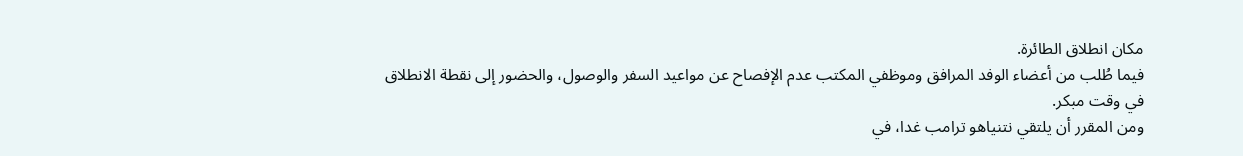مكان انطلاق الطائرة.
فيما طُلب من أعضاء الوفد المرافق وموظفي المكتب عدم الإفصاح عن مواعيد السفر والوصول، والحضور إلى نقطة الانطلاق في وقت مبكر.
ومن المقرر أن يلتقي نتنياهو ترامب غدا، في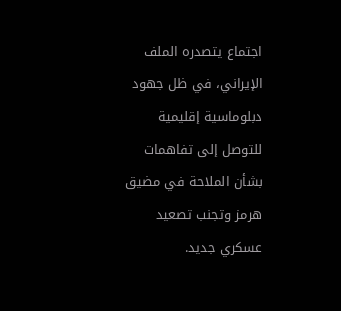اجتماع يتصدره الملف الإيراني، في ظل جهود دبلوماسية إقليمية للتوصل إلى تفاهمات بشأن الملاحة في مضيق هرمز وتجنب تصعيد عسكري جديد.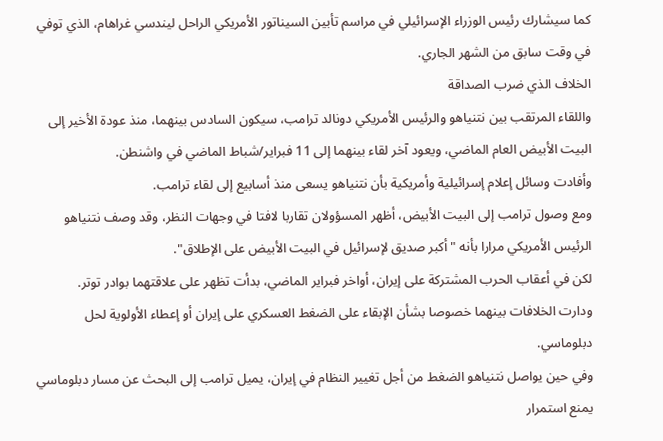كما سيشارك رئيس الوزراء الإسرائيلي في مراسم تأبين السيناتور الأمريكي الراحل ليندسي غراهام، الذي توفي في وقت سابق من الشهر الجاري.
الخلاف الذي ضرب الصداقة
واللقاء المرتقب بين نتنياهو والرئيس الأمريكي دونالد ترامب، سيكون السادس بينهما، منذ عودة الأخير إلى البيت الأبيض العام الماضي، ويعود آخر لقاء بينهما إلى 11 فبراير/شباط الماضي في واشنطن.
وأفادت وسائل إعلام إسرائيلية وأمريكية بأن نتنياهو يسعى منذ أسابيع إلى لقاء ترامب.
ومع وصول ترامب إلى البيت الأبيض، أظهر المسؤولان تقاربا لافتا في وجهات النظر، وقد وصف نتنياهو الرئيس الأمريكي مرارا بأنه "أكبر صديق لإسرائيل في البيت الأبيض على الإطلاق".
لكن في أعقاب الحرب المشتركة على إيران، أواخر فبراير الماضي، بدأت تظهر على علاقتهما بوادر توتر.
ودارت الخلافات بينهما خصوصا بشأن الإبقاء على الضغط العسكري على إيران أو إعطاء الأولوية لحل دبلوماسي.
وفي حين يواصل نتنياهو الضغط من أجل تغيير النظام في إيران، يميل ترامب إلى البحث عن مسار دبلوماسي يمنع استمرار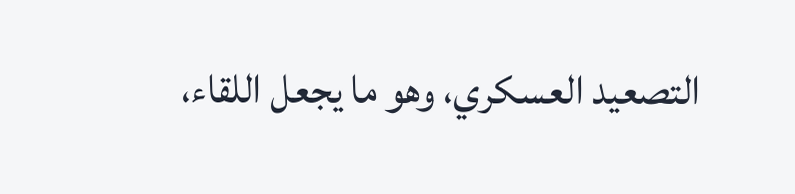التصعيد العسكري، وهو ما يجعل اللقاء،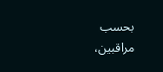بحسب مراقبين،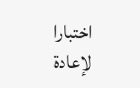اختبارا لإعادة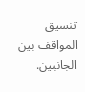تنسيق المواقف بين الجانبين.